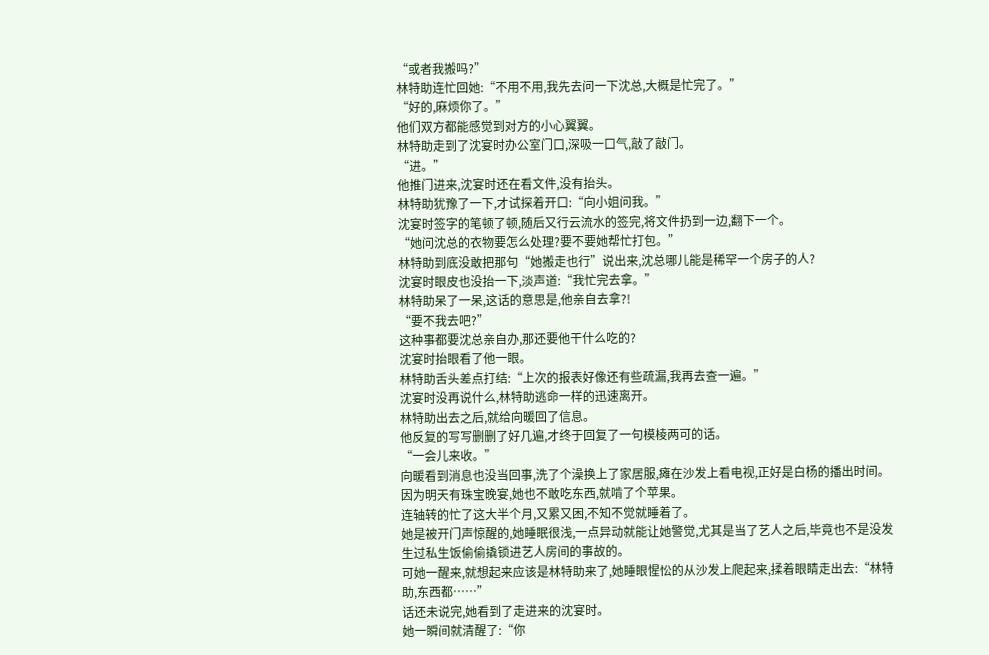“或者我搬吗?”
林特助连忙回她:“不用不用,我先去问一下沈总,大概是忙完了。”
“好的,麻烦你了。”
他们双方都能感觉到对方的小心翼翼。
林特助走到了沈宴时办公室门口,深吸一口气,敲了敲门。
“进。”
他推门进来,沈宴时还在看文件,没有抬头。
林特助犹豫了一下,才试探着开口:“向小姐问我。”
沈宴时签字的笔顿了顿,随后又行云流水的签完,将文件扔到一边,翻下一个。
“她问沈总的衣物要怎么处理?要不要她帮忙打包。”
林特助到底没敢把那句“她搬走也行”说出来,沈总哪儿能是稀罕一个房子的人?
沈宴时眼皮也没抬一下,淡声道:“我忙完去拿。”
林特助呆了一呆,这话的意思是,他亲自去拿?!
“要不我去吧?”
这种事都要沈总亲自办,那还要他干什么吃的?
沈宴时抬眼看了他一眼。
林特助舌头差点打结:“上次的报表好像还有些疏漏,我再去查一遍。”
沈宴时没再说什么,林特助逃命一样的迅速离开。
林特助出去之后,就给向暖回了信息。
他反复的写写删删了好几遍,才终于回复了一句模棱两可的话。
“一会儿来收。”
向暖看到消息也没当回事,洗了个澡换上了家居服,瘫在沙发上看电视,正好是白杨的播出时间。
因为明天有珠宝晚宴,她也不敢吃东西,就啃了个苹果。
连轴转的忙了这大半个月,又累又困,不知不觉就睡着了。
她是被开门声惊醒的,她睡眠很浅,一点异动就能让她警觉,尤其是当了艺人之后,毕竟也不是没发生过私生饭偷偷撬锁进艺人房间的事故的。
可她一醒来,就想起来应该是林特助来了,她睡眼惺忪的从沙发上爬起来,揉着眼睛走出去:“林特助,东西都……”
话还未说完,她看到了走进来的沈宴时。
她一瞬间就清醒了:“你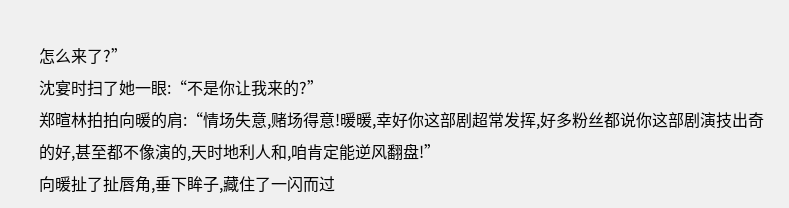怎么来了?”
沈宴时扫了她一眼:“不是你让我来的?”
郑暄林拍拍向暖的肩:“情场失意,赌场得意!暖暖,幸好你这部剧超常发挥,好多粉丝都说你这部剧演技出奇的好,甚至都不像演的,天时地利人和,咱肯定能逆风翻盘!”
向暖扯了扯唇角,垂下眸子,藏住了一闪而过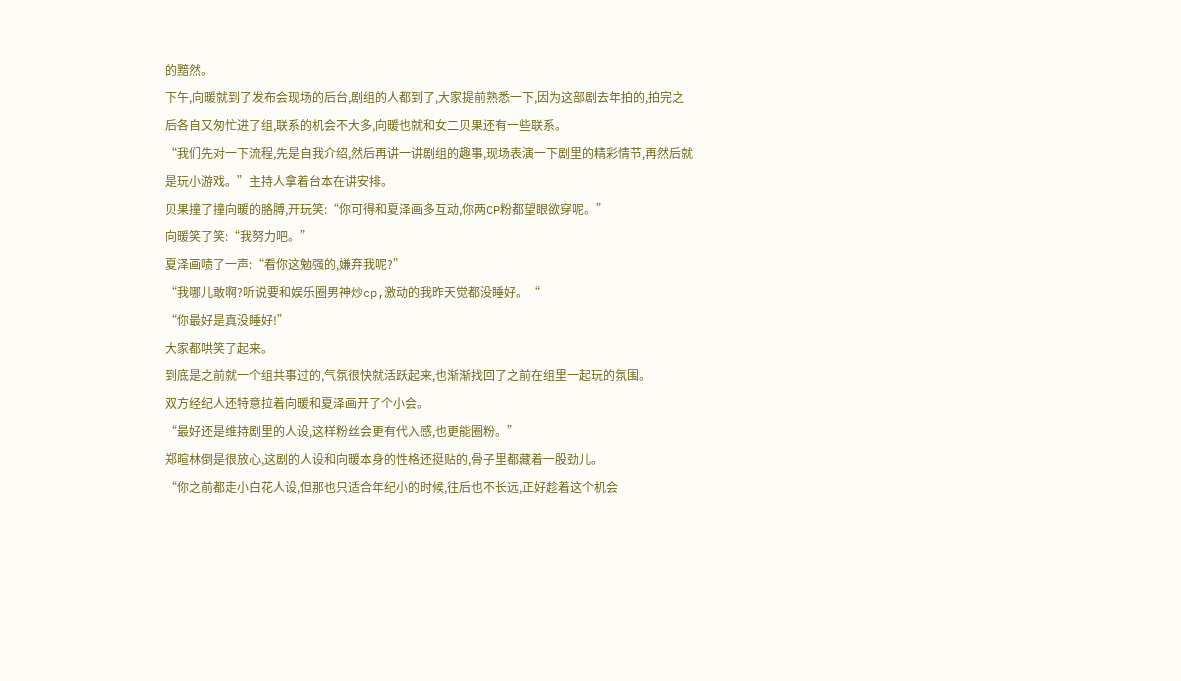的黯然。
下午,向暖就到了发布会现场的后台,剧组的人都到了,大家提前熟悉一下,因为这部剧去年拍的,拍完之后各自又匆忙进了组,联系的机会不大多,向暖也就和女二贝果还有一些联系。
“我们先对一下流程,先是自我介绍,然后再讲一讲剧组的趣事,现场表演一下剧里的精彩情节,再然后就是玩小游戏。”主持人拿着台本在讲安排。
贝果撞了撞向暖的胳膊,开玩笑:“你可得和夏泽画多互动,你两CP粉都望眼欲穿呢。”
向暖笑了笑:“我努力吧。”
夏泽画啧了一声:“看你这勉强的,嫌弃我呢?”
“我哪儿敢啊?听说要和娱乐圈男神炒cp,激动的我昨天觉都没睡好。“
“你最好是真没睡好!”
大家都哄笑了起来。
到底是之前就一个组共事过的,气氛很快就活跃起来,也渐渐找回了之前在组里一起玩的氛围。
双方经纪人还特意拉着向暖和夏泽画开了个小会。
“最好还是维持剧里的人设,这样粉丝会更有代入感,也更能圈粉。”
郑暄林倒是很放心,这剧的人设和向暖本身的性格还挺贴的,骨子里都藏着一股劲儿。
“你之前都走小白花人设,但那也只适合年纪小的时候,往后也不长远,正好趁着这个机会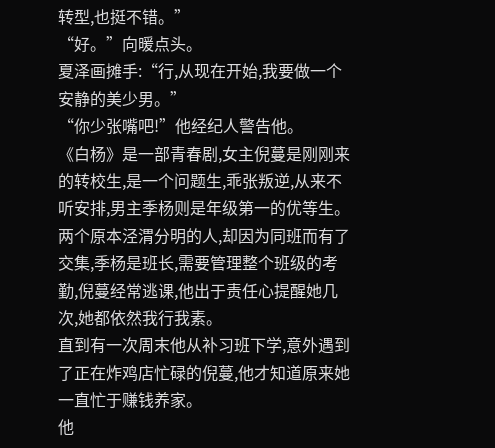转型,也挺不错。”
“好。”向暖点头。
夏泽画摊手:“行,从现在开始,我要做一个安静的美少男。”
“你少张嘴吧!”他经纪人警告他。
《白杨》是一部青春剧,女主倪蔓是刚刚来的转校生,是一个问题生,乖张叛逆,从来不听安排,男主季杨则是年级第一的优等生。
两个原本泾渭分明的人,却因为同班而有了交集,季杨是班长,需要管理整个班级的考勤,倪蔓经常逃课,他出于责任心提醒她几次,她都依然我行我素。
直到有一次周末他从补习班下学,意外遇到了正在炸鸡店忙碌的倪蔓,他才知道原来她一直忙于赚钱养家。
他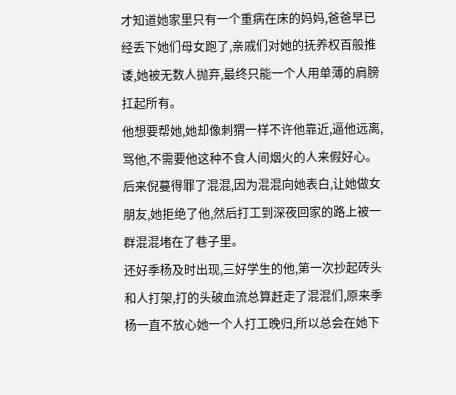才知道她家里只有一个重病在床的妈妈,爸爸早已经丢下她们母女跑了,亲戚们对她的抚养权百般推诿,她被无数人抛弃,最终只能一个人用单薄的肩膀扛起所有。
他想要帮她,她却像刺猬一样不许他靠近,逼他远离,骂他,不需要他这种不食人间烟火的人来假好心。
后来倪蔓得罪了混混,因为混混向她表白,让她做女朋友,她拒绝了他,然后打工到深夜回家的路上被一群混混堵在了巷子里。
还好季杨及时出现,三好学生的他,第一次抄起砖头和人打架,打的头破血流总算赶走了混混们,原来季杨一直不放心她一个人打工晚归,所以总会在她下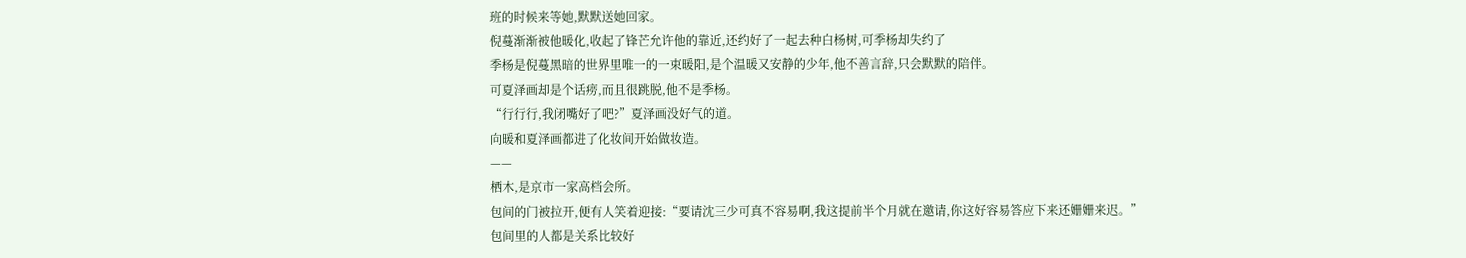班的时候来等她,默默送她回家。
倪蔓渐渐被他暖化,收起了锋芒允许他的靠近,还约好了一起去种白杨树,可季杨却失约了
季杨是倪蔓黑暗的世界里唯一的一束暖阳,是个温暖又安静的少年,他不善言辞,只会默默的陪伴。
可夏泽画却是个话痨,而且很跳脱,他不是季杨。
“行行行,我闭嘴好了吧?”夏泽画没好气的道。
向暖和夏泽画都进了化妆间开始做妆造。
——
栖木,是京市一家高档会所。
包间的门被拉开,便有人笑着迎接:“要请沈三少可真不容易啊,我这提前半个月就在邀请,你这好容易答应下来还姗姗来迟。”
包间里的人都是关系比较好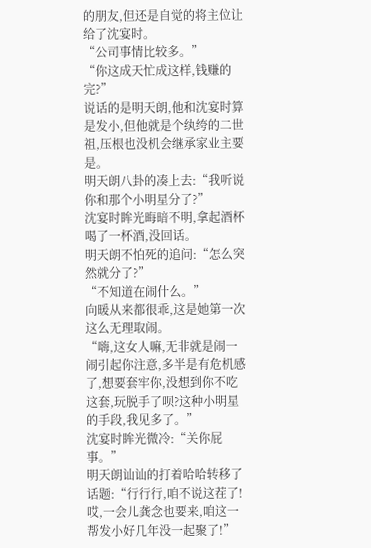的朋友,但还是自觉的将主位让给了沈宴时。
“公司事情比较多。”
“你这成天忙成这样,钱赚的完?”
说话的是明天朗,他和沈宴时算是发小,但他就是个纨绔的二世祖,压根也没机会继承家业主要是。
明天朗八卦的凑上去:“我听说你和那个小明星分了?”
沈宴时眸光晦暗不明,拿起酒杯喝了一杯酒,没回话。
明天朗不怕死的追问:“怎么突然就分了?”
“不知道在闹什么。”
向暖从来都很乖,这是她第一次这么无理取闹。
“嗨,这女人嘛,无非就是闹一闹引起你注意,多半是有危机感了,想要套牢你,没想到你不吃这套,玩脱手了呗?这种小明星的手段,我见多了。”
沈宴时眸光微冷:“关你屁事。”
明天朗讪讪的打着哈哈转移了话题:“行行行,咱不说这茬了!哎,一会儿龚念也要来,咱这一帮发小好几年没一起聚了!”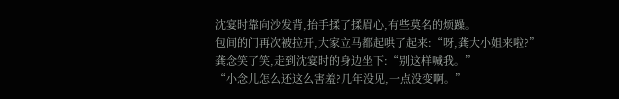沈宴时靠向沙发背,抬手揉了揉眉心,有些莫名的烦躁。
包间的门再次被拉开,大家立马都起哄了起来:“呀,龚大小姐来啦?”
龚念笑了笑,走到沈宴时的身边坐下:“别这样喊我。”
“小念儿怎么还这么害羞?几年没见,一点没变啊。”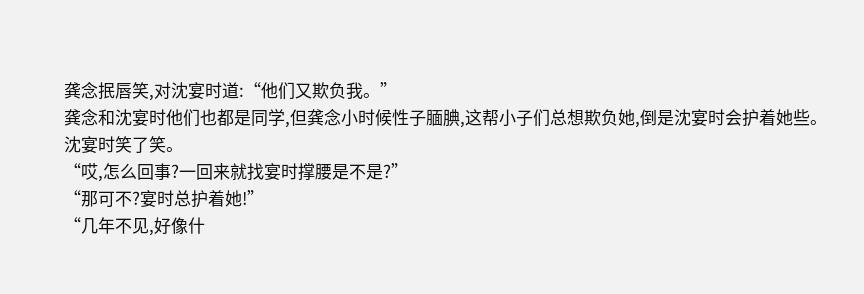龚念抿唇笑,对沈宴时道:“他们又欺负我。”
龚念和沈宴时他们也都是同学,但龚念小时候性子腼腆,这帮小子们总想欺负她,倒是沈宴时会护着她些。
沈宴时笑了笑。
“哎,怎么回事?一回来就找宴时撑腰是不是?”
“那可不?宴时总护着她!”
“几年不见,好像什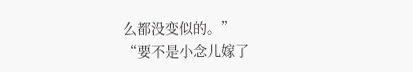么都没变似的。”
“要不是小念儿嫁了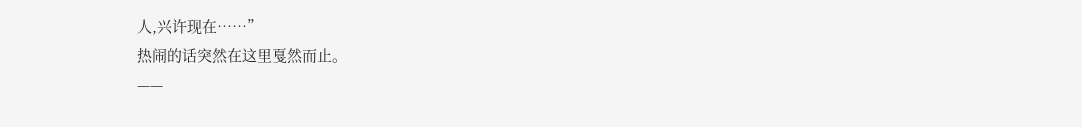人,兴许现在……”
热闹的话突然在这里戛然而止。
——